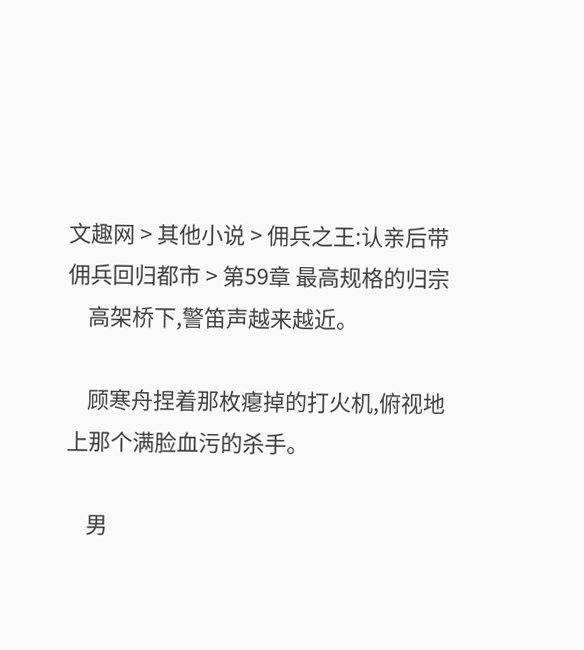文趣网 > 其他小说 > 佣兵之王:认亲后带佣兵回归都市 > 第59章 最高规格的归宗
    高架桥下,警笛声越来越近。

    顾寒舟捏着那枚瘪掉的打火机,俯视地上那个满脸血污的杀手。

    男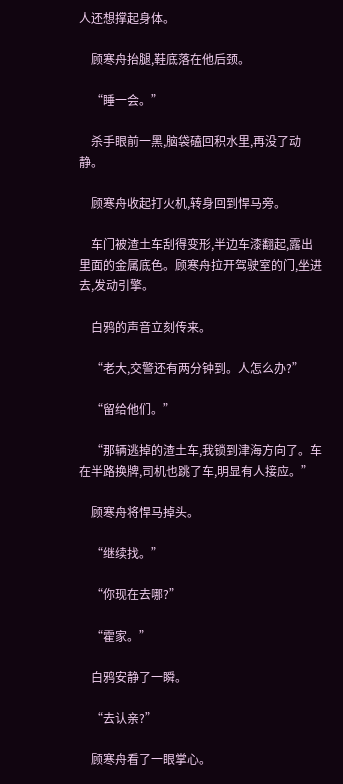人还想撑起身体。

    顾寒舟抬腿,鞋底落在他后颈。

    “睡一会。”

    杀手眼前一黑,脑袋磕回积水里,再没了动静。

    顾寒舟收起打火机,转身回到悍马旁。

    车门被渣土车刮得变形,半边车漆翻起,露出里面的金属底色。顾寒舟拉开驾驶室的门,坐进去,发动引擎。

    白鸦的声音立刻传来。

    “老大,交警还有两分钟到。人怎么办?”

    “留给他们。”

    “那辆逃掉的渣土车,我锁到津海方向了。车在半路换牌,司机也跳了车,明显有人接应。”

    顾寒舟将悍马掉头。

    “继续找。”

    “你现在去哪?”

    “霍家。”

    白鸦安静了一瞬。

    “去认亲?”

    顾寒舟看了一眼掌心。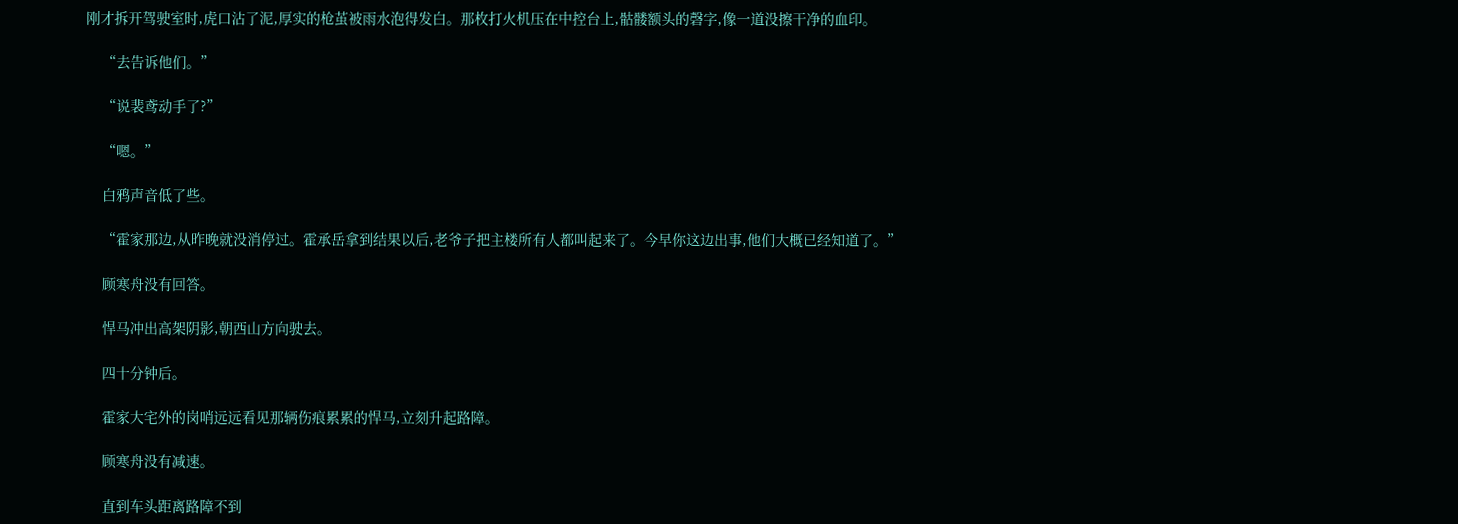刚才拆开驾驶室时,虎口沾了泥,厚实的枪茧被雨水泡得发白。那枚打火机压在中控台上,骷髅额头的磬字,像一道没擦干净的血印。

    “去告诉他们。”

    “说裴鸢动手了?”

    “嗯。”

    白鸦声音低了些。

    “霍家那边,从昨晚就没消停过。霍承岳拿到结果以后,老爷子把主楼所有人都叫起来了。今早你这边出事,他们大概已经知道了。”

    顾寒舟没有回答。

    悍马冲出高架阴影,朝西山方向驶去。

    四十分钟后。

    霍家大宅外的岗哨远远看见那辆伤痕累累的悍马,立刻升起路障。

    顾寒舟没有减速。

    直到车头距离路障不到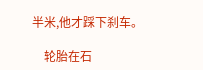半米,他才踩下刹车。

    轮胎在石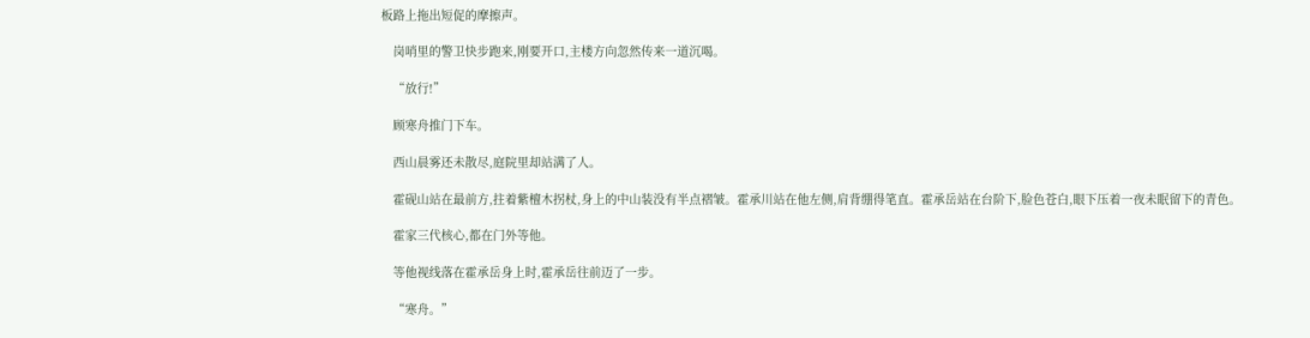板路上拖出短促的摩擦声。

    岗哨里的警卫快步跑来,刚要开口,主楼方向忽然传来一道沉喝。

    “放行!”

    顾寒舟推门下车。

    西山晨雾还未散尽,庭院里却站满了人。

    霍砚山站在最前方,拄着紫檀木拐杖,身上的中山装没有半点褶皱。霍承川站在他左侧,肩背绷得笔直。霍承岳站在台阶下,脸色苍白,眼下压着一夜未眠留下的青色。

    霍家三代核心,都在门外等他。

    等他视线落在霍承岳身上时,霍承岳往前迈了一步。

    “寒舟。”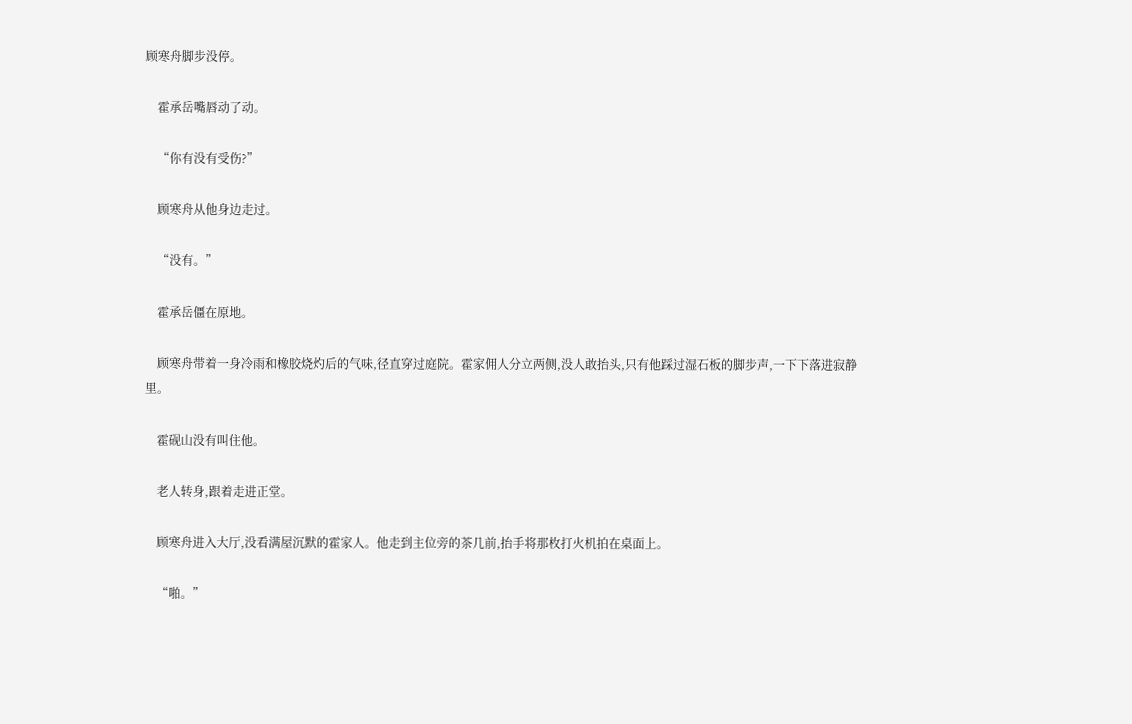顾寒舟脚步没停。

    霍承岳嘴唇动了动。

    “你有没有受伤?”

    顾寒舟从他身边走过。

    “没有。”

    霍承岳僵在原地。

    顾寒舟带着一身冷雨和橡胶烧灼后的气味,径直穿过庭院。霍家佣人分立两侧,没人敢抬头,只有他踩过湿石板的脚步声,一下下落进寂静里。

    霍砚山没有叫住他。

    老人转身,跟着走进正堂。

    顾寒舟进入大厅,没看满屋沉默的霍家人。他走到主位旁的茶几前,抬手将那枚打火机拍在桌面上。

    “啪。”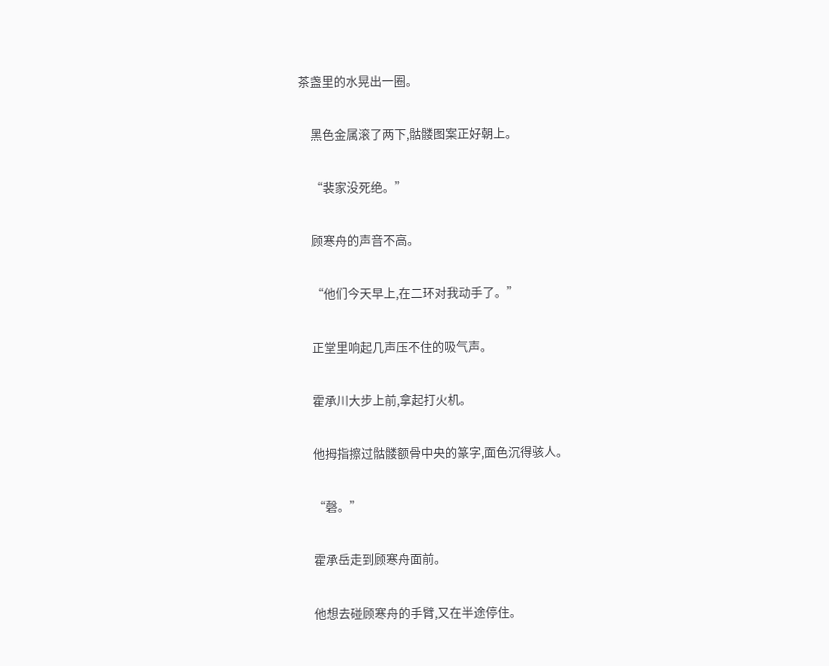茶盏里的水晃出一圈。

    黑色金属滚了两下,骷髅图案正好朝上。

    “裴家没死绝。”

    顾寒舟的声音不高。

    “他们今天早上,在二环对我动手了。”

    正堂里响起几声压不住的吸气声。

    霍承川大步上前,拿起打火机。

    他拇指擦过骷髅额骨中央的篆字,面色沉得骇人。

    “磬。”

    霍承岳走到顾寒舟面前。

    他想去碰顾寒舟的手臂,又在半途停住。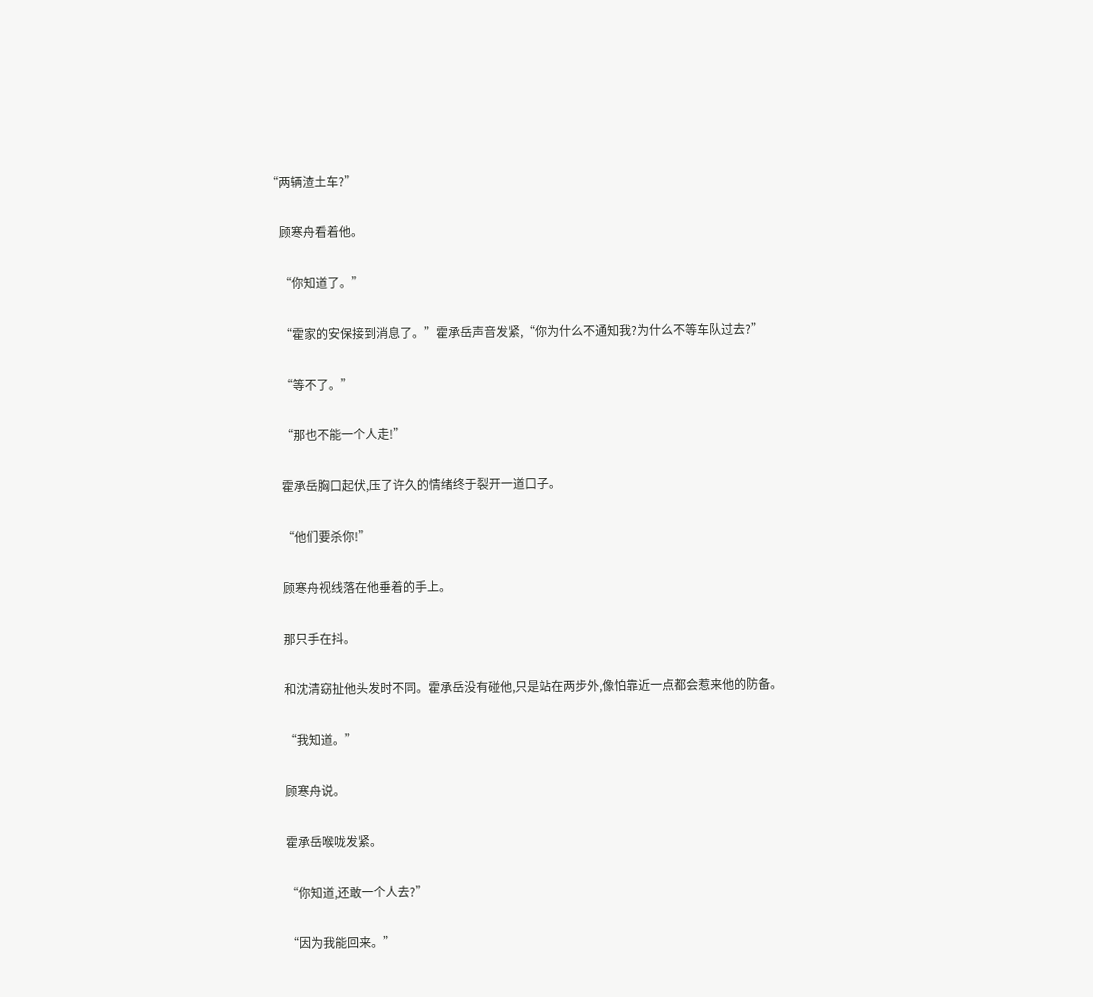“两辆渣土车?”

    顾寒舟看着他。

    “你知道了。”

    “霍家的安保接到消息了。”霍承岳声音发紧,“你为什么不通知我?为什么不等车队过去?”

    “等不了。”

    “那也不能一个人走!”

    霍承岳胸口起伏,压了许久的情绪终于裂开一道口子。

    “他们要杀你!”

    顾寒舟视线落在他垂着的手上。

    那只手在抖。

    和沈清窈扯他头发时不同。霍承岳没有碰他,只是站在两步外,像怕靠近一点都会惹来他的防备。

    “我知道。”

    顾寒舟说。

    霍承岳喉咙发紧。

    “你知道,还敢一个人去?”

    “因为我能回来。”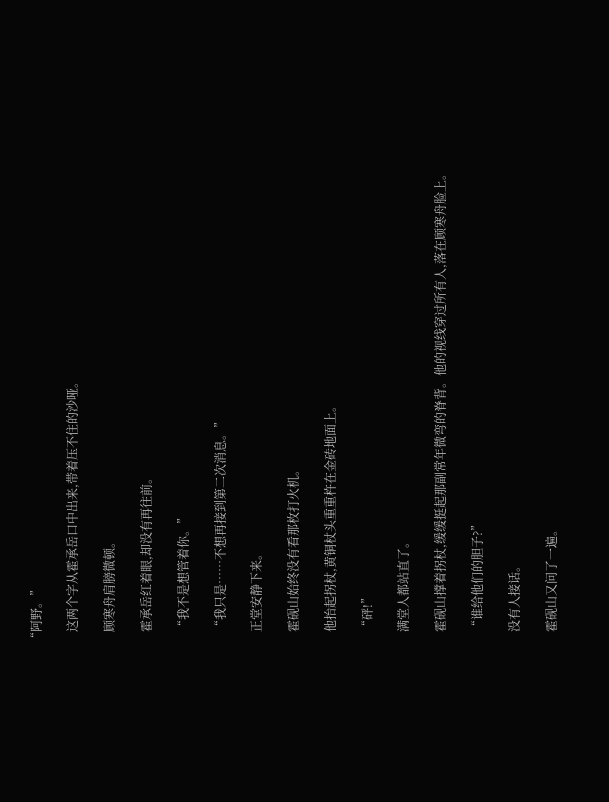“阿野。”

    这两个字从霍承岳口中出来,带着压不住的沙哑。

    顾寒舟肩膀微顿。

    霍承岳红着眼,却没有再往前。

    “我不是想管着你。”

    “我只是……不想再接到第二次消息。”

    正堂安静下来。

    霍砚山始终没有看那枚打火机。

    他抬起拐杖,黄铜杖头重重杵在金砖地面上。

    “砰!”

    满堂人都站直了。

    霍砚山撑着拐杖,缓缓挺起那副常年微弯的脊背。他的视线穿过所有人,落在顾寒舟脸上。

    “谁给他们的胆子?”

    没有人接话。

    霍砚山又问了一遍。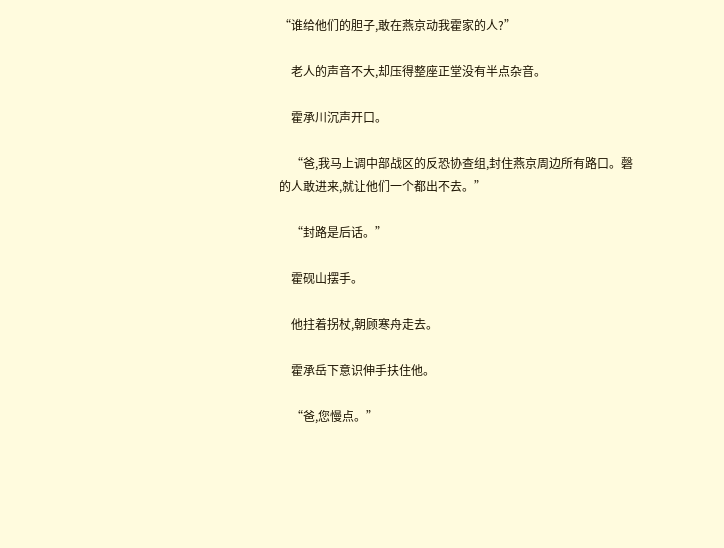“谁给他们的胆子,敢在燕京动我霍家的人?”

    老人的声音不大,却压得整座正堂没有半点杂音。

    霍承川沉声开口。

    “爸,我马上调中部战区的反恐协查组,封住燕京周边所有路口。磬的人敢进来,就让他们一个都出不去。”

    “封路是后话。”

    霍砚山摆手。

    他拄着拐杖,朝顾寒舟走去。

    霍承岳下意识伸手扶住他。

    “爸,您慢点。”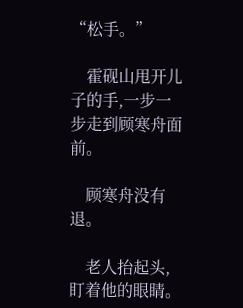“松手。”

    霍砚山甩开儿子的手,一步一步走到顾寒舟面前。

    顾寒舟没有退。

    老人抬起头,盯着他的眼睛。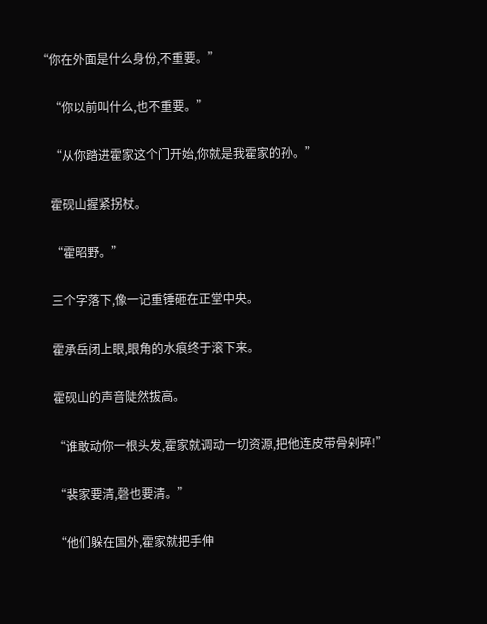“你在外面是什么身份,不重要。”

    “你以前叫什么,也不重要。”

    “从你踏进霍家这个门开始,你就是我霍家的孙。”

    霍砚山握紧拐杖。

    “霍昭野。”

    三个字落下,像一记重锤砸在正堂中央。

    霍承岳闭上眼,眼角的水痕终于滚下来。

    霍砚山的声音陡然拔高。

    “谁敢动你一根头发,霍家就调动一切资源,把他连皮带骨剁碎!”

    “裴家要清,磬也要清。”

    “他们躲在国外,霍家就把手伸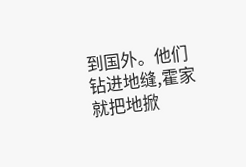到国外。他们钻进地缝,霍家就把地掀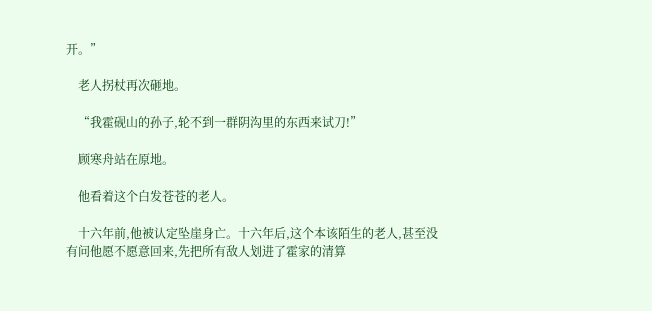开。”

    老人拐杖再次砸地。

    “我霍砚山的孙子,轮不到一群阴沟里的东西来试刀!”

    顾寒舟站在原地。

    他看着这个白发苍苍的老人。

    十六年前,他被认定坠崖身亡。十六年后,这个本该陌生的老人,甚至没有问他愿不愿意回来,先把所有敌人划进了霍家的清算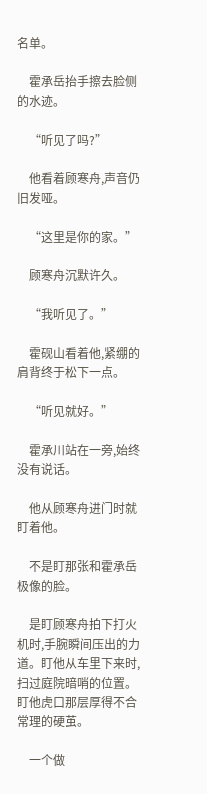名单。

    霍承岳抬手擦去脸侧的水迹。

    “听见了吗?”

    他看着顾寒舟,声音仍旧发哑。

    “这里是你的家。”

    顾寒舟沉默许久。

    “我听见了。”

    霍砚山看着他,紧绷的肩背终于松下一点。

    “听见就好。”

    霍承川站在一旁,始终没有说话。

    他从顾寒舟进门时就盯着他。

    不是盯那张和霍承岳极像的脸。

    是盯顾寒舟拍下打火机时,手腕瞬间压出的力道。盯他从车里下来时,扫过庭院暗哨的位置。盯他虎口那层厚得不合常理的硬茧。

    一个做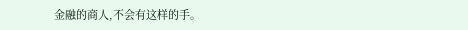金融的商人,不会有这样的手。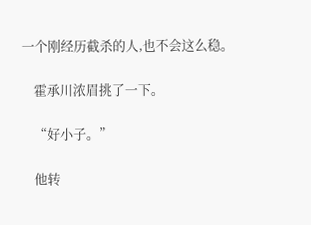一个刚经历截杀的人,也不会这么稳。

    霍承川浓眉挑了一下。

    “好小子。”

    他转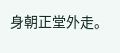身朝正堂外走。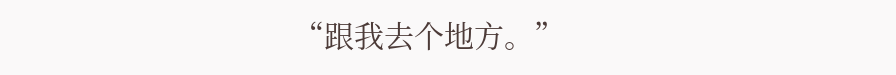“跟我去个地方。”